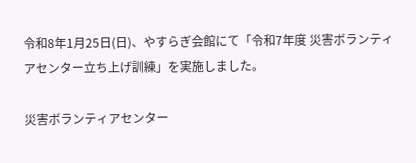令和8年1月25日(日)、やすらぎ会館にて「令和7年度 災害ボランティアセンター立ち上げ訓練」を実施しました。

災害ボランティアセンター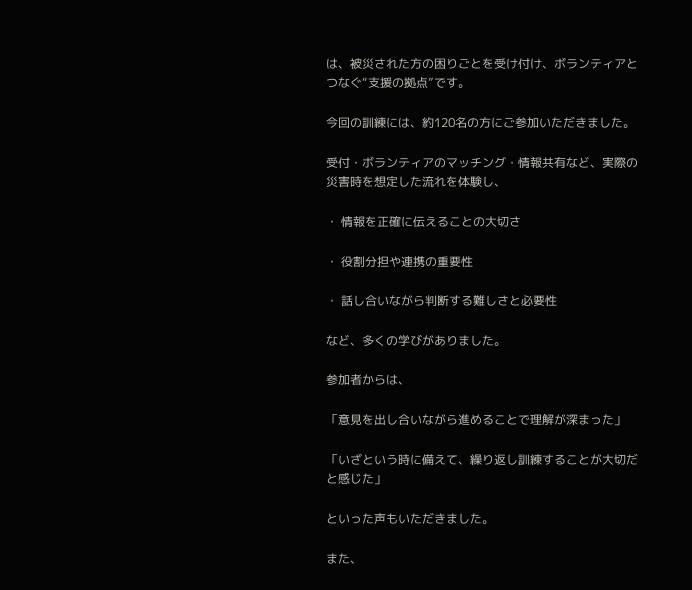は、被災された方の困りごとを受け付け、ボランティアとつなぐ“支援の拠点”です。

今回の訓練には、約120名の方にご参加いただきました。

受付・ボランティアのマッチング・情報共有など、実際の災害時を想定した流れを体験し、

・ 情報を正確に伝えることの大切さ

・ 役割分担や連携の重要性

・ 話し合いながら判断する難しさと必要性

など、多くの学びがありました。

参加者からは、

「意見を出し合いながら進めることで理解が深まった」

「いざという時に備えて、繰り返し訓練することが大切だと感じた」

といった声もいただきました。

また、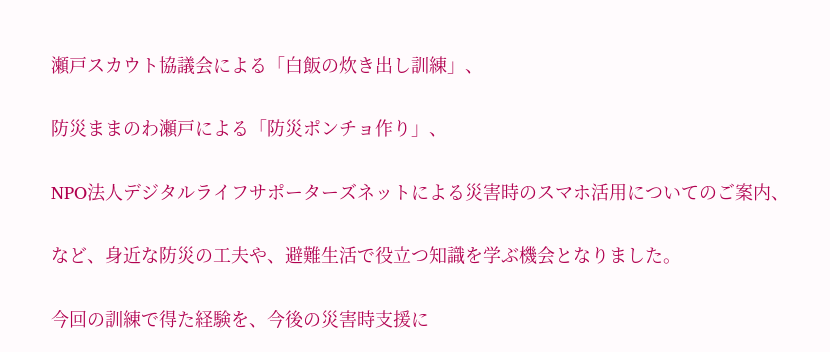瀬戸スカウト協議会による「白飯の炊き出し訓練」、

防災ままのわ瀬戸による「防災ポンチョ作り」、

NPO法人デジタルライフサポーターズネットによる災害時のスマホ活用についてのご案内、

など、身近な防災の工夫や、避難生活で役立つ知識を学ぶ機会となりました。

今回の訓練で得た経験を、今後の災害時支援に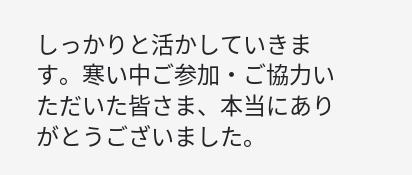しっかりと活かしていきます。寒い中ご参加・ご協力いただいた皆さま、本当にありがとうございました。